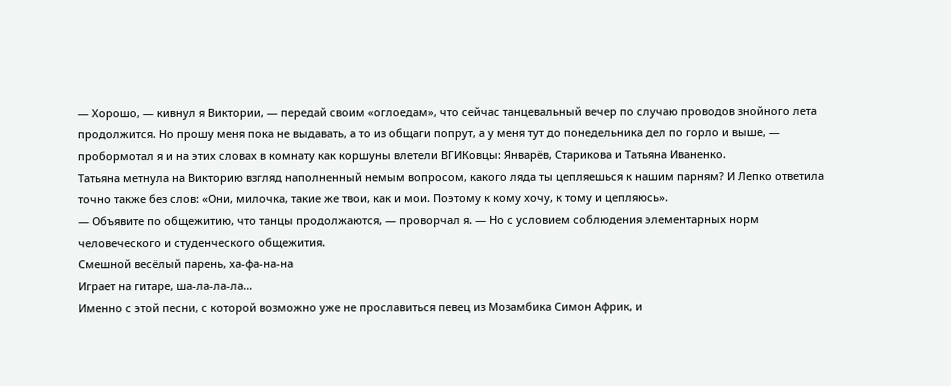— Хорошо, — кивнул я Виктории, — передай своим «оглоедам», что сейчас танцевальный вечер по случаю проводов знойного лета продолжится. Но прошу меня пока не выдавать, а то из общаги попрут, а у меня тут до понедельника дел по горло и выше, — пробормотал я и на этих словах в комнату как коршуны влетели ВГИКовцы: Январёв, Старикова и Татьяна Иваненко.
Татьяна метнула на Викторию взгляд наполненный немым вопросом, какого ляда ты цепляешься к нашим парням? И Лепко ответила точно также без слов: «Они, милочка, такие же твои, как и мои. Поэтому к кому хочу, к тому и цепляюсь».
— Объявите по общежитию, что танцы продолжаются, — проворчал я. — Но с условием соблюдения элементарных норм человеческого и студенческого общежития.
Смешной весёлый парень, ха-фа-на-на
Играет на гитаре, ша-ла-ла-ла…
Именно с этой песни, с которой возможно уже не прославиться певец из Мозамбика Симон Африк, и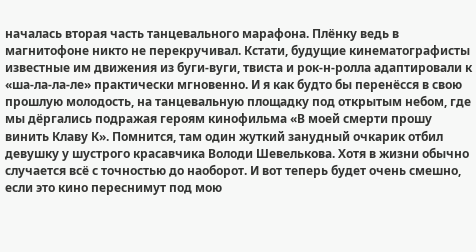началась вторая часть танцевального марафона. Плёнку ведь в магнитофоне никто не перекручивал. Кстати, будущие кинематографисты известные им движения из буги-вуги, твиста и рок-н-ролла адаптировали к «ша-ла-ла-ле» практически мгновенно. И я как будто бы перенёсся в свою прошлую молодость, на танцевальную площадку под открытым небом, где мы дёргались подражая героям кинофильма «В моей смерти прошу винить Клаву К». Помнится, там один жуткий занудный очкарик отбил девушку у шустрого красавчика Володи Шевелькова. Хотя в жизни обычно случается всё с точностью до наоборот. И вот теперь будет очень смешно, если это кино переснимут под мою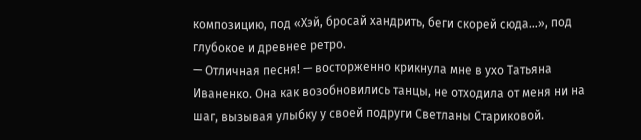композицию, под «Хэй, бросай хандрить, беги скорей сюда…», под глубокое и древнее ретро.
— Отличная песня! — восторженно крикнула мне в ухо Татьяна Иваненко. Она как возобновились танцы, не отходила от меня ни на шаг, вызывая улыбку у своей подруги Светланы Стариковой.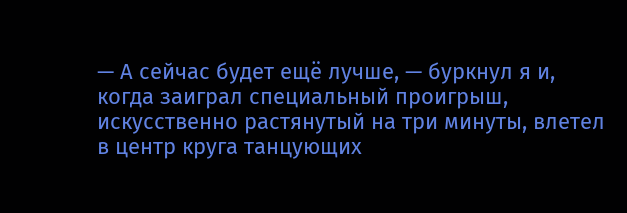— А сейчас будет ещё лучше, — буркнул я и, когда заиграл специальный проигрыш, искусственно растянутый на три минуты, влетел в центр круга танцующих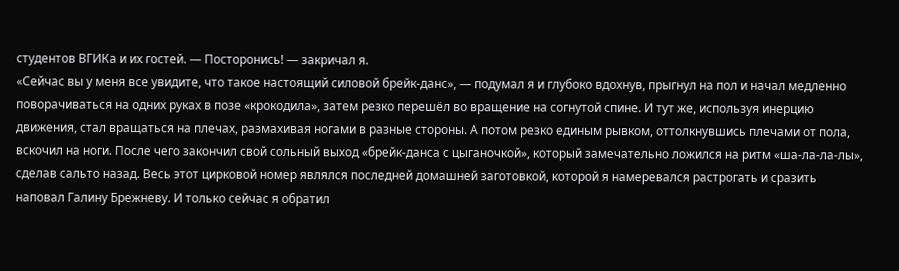студентов ВГИКа и их гостей. — Посторонись! — закричал я.
«Сейчас вы у меня все увидите, что такое настоящий силовой брейк-данс», — подумал я и глубоко вдохнув, прыгнул на пол и начал медленно поворачиваться на одних руках в позе «крокодила», затем резко перешёл во вращение на согнутой спине. И тут же, используя инерцию движения, стал вращаться на плечах, размахивая ногами в разные стороны. А потом резко единым рывком, оттолкнувшись плечами от пола, вскочил на ноги. После чего закончил свой сольный выход «брейк-данса с цыганочкой», который замечательно ложился на ритм «ша-ла-ла-лы», сделав сальто назад. Весь этот цирковой номер являлся последней домашней заготовкой, которой я намеревался растрогать и сразить наповал Галину Брежневу. И только сейчас я обратил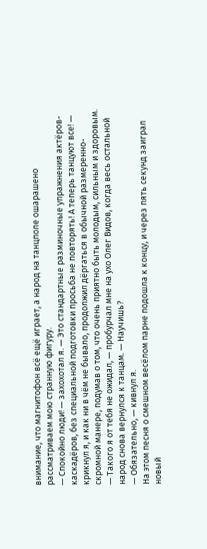внимание, что магнитофон всё ещё играет, а народ на танцполе ошарашено рассматриваем мою странную фигуру.
— Спокойно люди! — захохотал я. — Это стандартные разминочные упражнения актёров-каскадёров, без специальной подготовки просьба не повторять! А теперь танцуют все! — крикнул я, и как ни в чём не бывало, продолжил дёргаться в обычной размеренно-скромной манере, подумав о том, что очень приятно быть молодым, сильным и здоровым.
— Такого я от тебя не ожидал, — пробурчал мне на ухо Олег Видов, когда весь остальной народ снова вернулся к танцам. — Научишь?
— Обязательно, — кивнул я.
На этом песня о смешном весёлом парне подошла к концу, и через пять секунд заиграл новый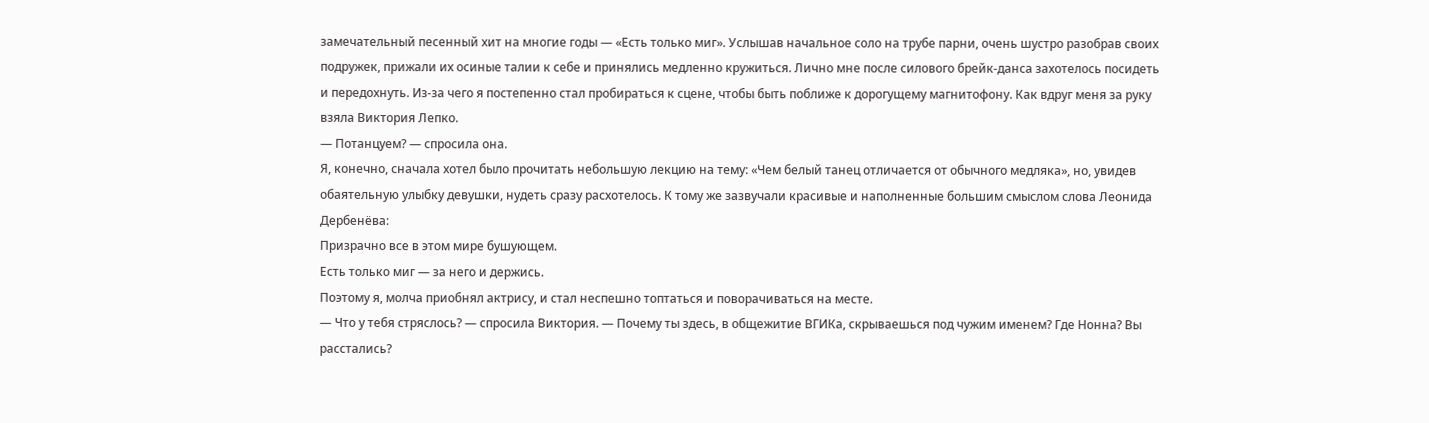замечательный песенный хит на многие годы — «Есть только миг». Услышав начальное соло на трубе парни, очень шустро разобрав своих подружек, прижали их осиные талии к себе и принялись медленно кружиться. Лично мне после силового брейк-данса захотелось посидеть и передохнуть. Из-за чего я постепенно стал пробираться к сцене, чтобы быть поближе к дорогущему магнитофону. Как вдруг меня за руку взяла Виктория Лепко.
— Потанцуем? — спросила она.
Я, конечно, сначала хотел было прочитать небольшую лекцию на тему: «Чем белый танец отличается от обычного медляка», но, увидев обаятельную улыбку девушки, нудеть сразу расхотелось. К тому же зазвучали красивые и наполненные большим смыслом слова Леонида Дербенёва:
Призрачно все в этом мире бушующем.
Есть только миг — за него и держись.
Поэтому я, молча приобнял актрису, и стал неспешно топтаться и поворачиваться на месте.
— Что у тебя стряслось? — спросила Виктория. — Почему ты здесь, в общежитие ВГИКа, скрываешься под чужим именем? Где Нонна? Вы расстались?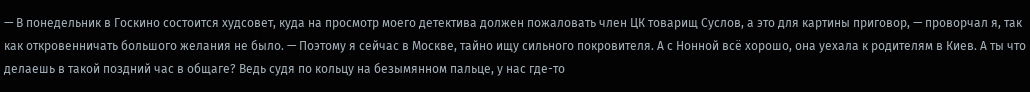— В понедельник в Госкино состоится худсовет, куда на просмотр моего детектива должен пожаловать член ЦК товарищ Суслов, а это для картины приговор, — проворчал я, так как откровенничать большого желания не было. — Поэтому я сейчас в Москве, тайно ищу сильного покровителя. А с Нонной всё хорошо, она уехала к родителям в Киев. А ты что делаешь в такой поздний час в общаге? Ведь судя по кольцу на безымянном пальце, у нас где-то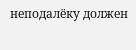неподалёку должен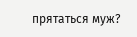прятаться муж?